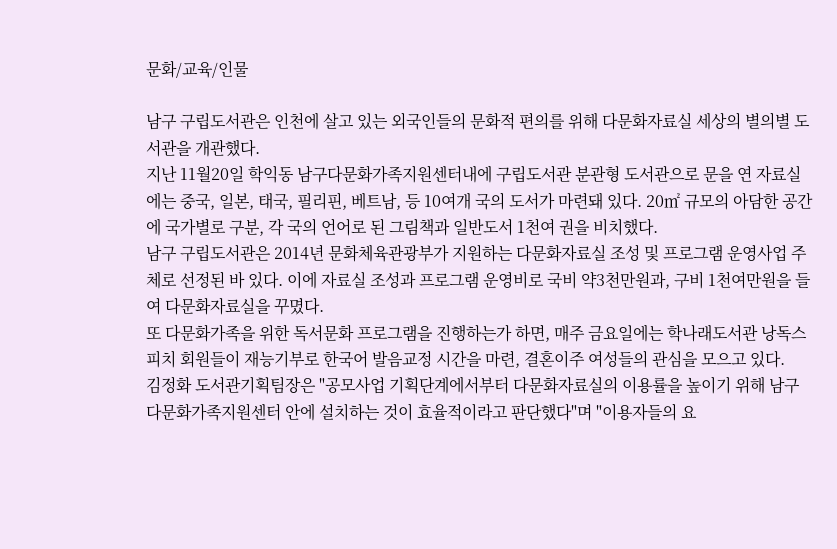문화/교육/인물

남구 구립도서관은 인천에 살고 있는 외국인들의 문화적 편의를 위해 다문화자료실 세상의 별의별 도서관을 개관했다.
지난 11월20일 학익동 남구다문화가족지원센터내에 구립도서관 분관형 도서관으로 문을 연 자료실에는 중국, 일본, 태국, 필리핀, 베트남, 등 10여개 국의 도서가 마련돼 있다. 20㎡ 규모의 아담한 공간에 국가별로 구분, 각 국의 언어로 된 그림책과 일반도서 1천여 권을 비치했다.
남구 구립도서관은 2014년 문화체육관광부가 지원하는 다문화자료실 조성 및 프로그램 운영사업 주체로 선정된 바 있다. 이에 자료실 조성과 프로그램 운영비로 국비 약3천만원과, 구비 1천여만원을 들여 다문화자료실을 꾸몄다.
또 다문화가족을 위한 독서문화 프로그램을 진행하는가 하면, 매주 금요일에는 학나래도서관 낭독스피치 회원들이 재능기부로 한국어 발음교정 시간을 마련, 결혼이주 여성들의 관심을 모으고 있다.
김정화 도서관기획팀장은 "공모사업 기획단계에서부터 다문화자료실의 이용률을 높이기 위해 남구다문화가족지원센터 안에 설치하는 것이 효율적이라고 판단했다"며 "이용자들의 요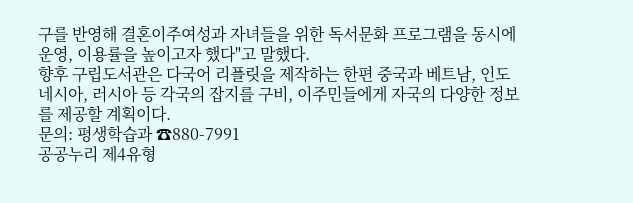구를 반영해 결혼이주여성과 자녀들을 위한 독서문화 프로그램을 동시에 운영, 이용률을 높이고자 했다"고 말했다.
향후 구립도서관은 다국어 리플릿을 제작하는 한편 중국과 베트남, 인도네시아, 러시아 등 각국의 잡지를 구비, 이주민들에게 자국의 다양한 정보를 제공할 계획이다.
문의: 평생학습과 ☎880-7991
공공누리 제4유형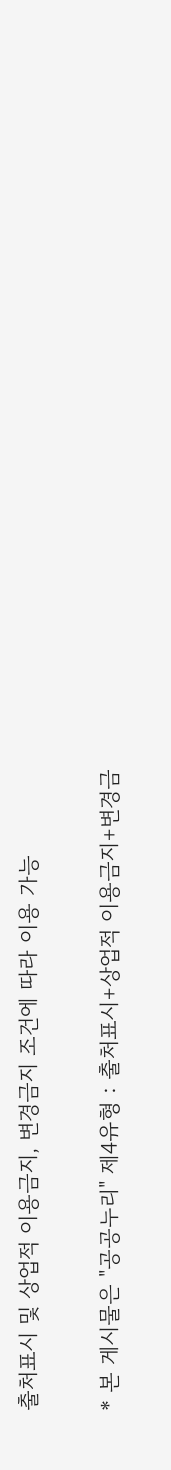출처표시 및 상업적 이용금지, 변경금지 조건에 따라 이용 가능

* 본 게시물은 "공공누리" 제4유형 : 출처표시+상업적 이용금지+변경금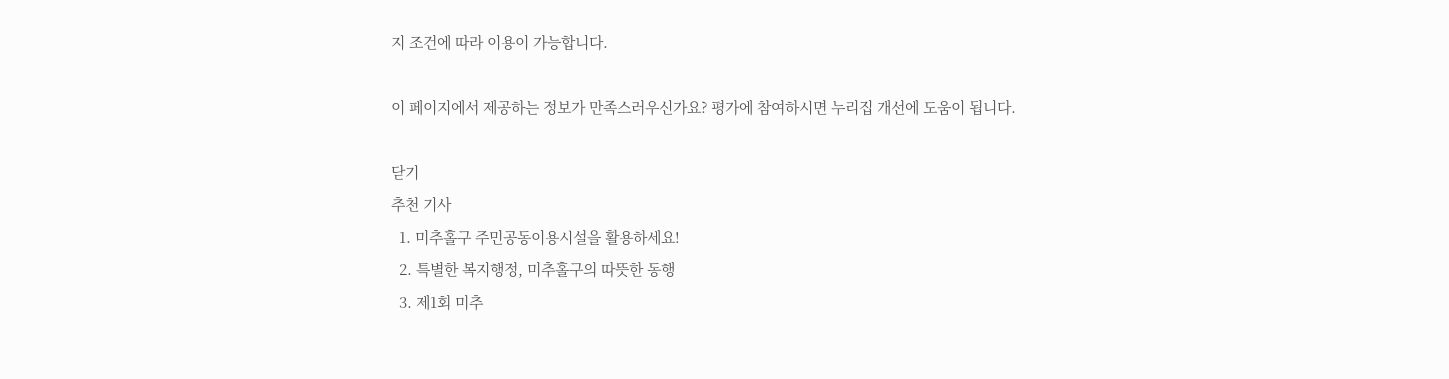지 조건에 따라 이용이 가능합니다.

이 페이지에서 제공하는 정보가 만족스러우신가요? 평가에 참여하시면 누리집 개선에 도움이 됩니다.

닫기
추천 기사
  1. 미추홀구 주민공동이용시설을 활용하세요!
  2. 특별한 복지행정, 미추홀구의 따뜻한 동행
  3. 제1회 미추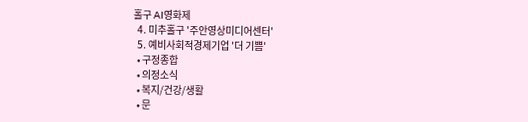홀구 AI영화제
  4. 미추홀구 '주안영상미디어센터'
  5. 예비사회적경제기업 '더 기쁨'
  • 구정종합
  • 의정소식
  • 복지/건강/생활
  • 문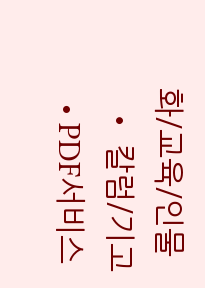화/교육/인물
  • 칼럼/기고
  • PDF서비스